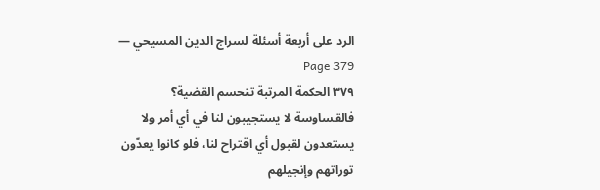الرد على أربعة أسئلة لسراج الدين المسيحي — Page 379
۳۷۹ الحكمة المرتبة تنحسم القضية؟ فالقساوسة لا يستجيبون لنا في أي أمر ولا يستعدون لقبول أي اقتراح لنا، فلو كانوا يعدّون توراتهم وإنجيلهم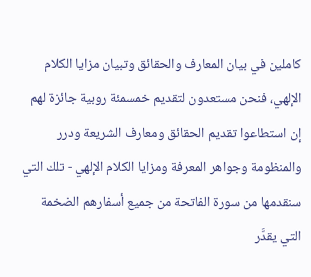كاملين في بيان المعارف والحقائق وتبيان مزايا الكلام الإلهي، فنحن مستعدون لتقديم خمسمئة روبية جائزة لهم إن استطاعوا تقديم الحقائق ومعارف الشريعة ودرر والمنظومة وجواهر المعرفة ومزايا الكلام الإلهي - تلك التي سنقدمها من سورة الفاتحة من جميع أسفارهم الضخمة التي يقدَّر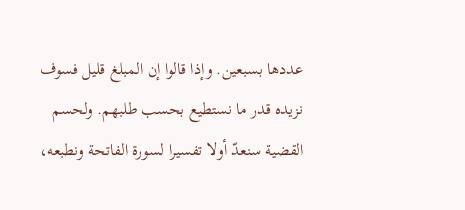عددها بسبعين. وإذا قالوا إن المبلغ قليل فسوف نزيده قدر ما نستطيع بحسب طلبهم. ولحسم القضية سنعدّ أولا تفسيرا لسورة الفاتحة ونطبعه،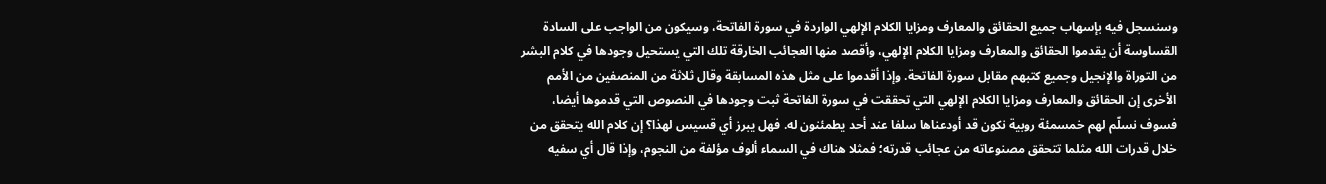وسنسجل فيه بإسهاب جميع الحقائق والمعارف ومزايا الكلام الإلهي الواردة في سورة الفاتحة، وسيكون من الواجب على السادة القساوسة أن يقدموا الحقائق والمعارف ومزايا الكلام الإلهي، وأقصد منها العجائب الخارقة تلك التي يستحيل وجودها في كلام البشر من التوراة والإنجيل وجميع كتبهم مقابل سورة الفاتحة. وإذا أقدموا على مثل هذه المسابقة وقال ثلاثة من المنصفين من الأمم الأخرى إن الحقائق والمعارف ومزايا الكلام الإلهي التي تحققت في سورة الفاتحة ثبت وجودها في النصوص التي قدموها أيضا، فسوف نسلّم لهم خمسمئة روبية نكون قد أودعناها سلفا عند أحد يطمئنون له. فهل يبرز أي قسيس لهذا؟ إن كلام الله يتحقق من خلال قدرات الله مثلما تتحقق مصنوعاته من عجائب قدرته؛ فمثلا هناك في السماء ألوف مؤلفة من النجوم، وإذا قال أي سفيه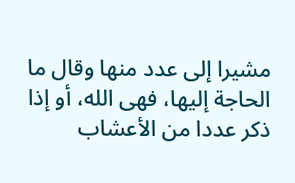مشيرا إلى عدد منها وقال ما الحاجة إليها، فهى الله، أو إذا ذكر عددا من الأعشاب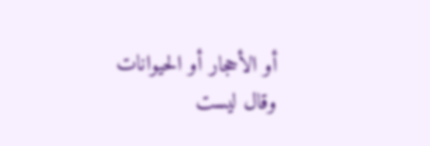أو الأحجار أو الحيوانات وقال ليست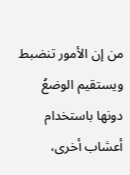من إن الأمور تنضبط ويستقيم الوضعُ دونها باستخدام أعشاب أخرى،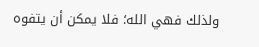ولذلك فهي الله؛ فلا يمكن أن يتفوه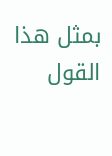بمثل هذا القول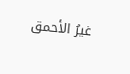غيرُ الأحمق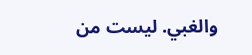والغبي. ليست من